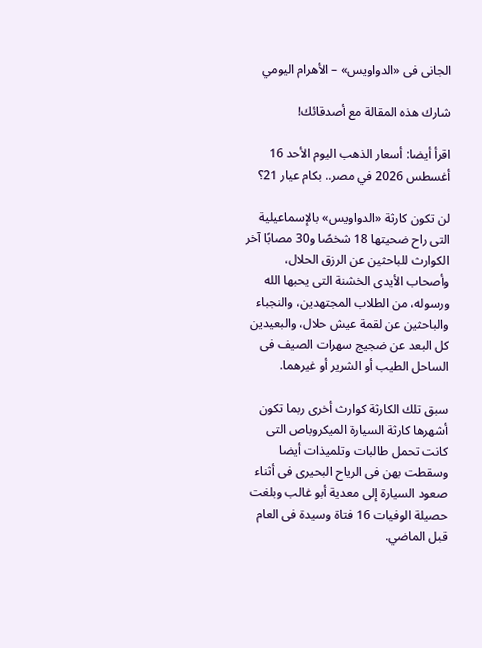الجانى فى «الدواويس» – الأهرام اليومي

شارك هذه المقالة مع أصدقائك!

اقرأ أيضا: أسعار الذهب اليوم الأحد 16 أغسطس 2026 في مصر.. بكام عيار 21؟

لن تكون كارثة «الدواويس» بالإسماعيلية التى راح ضحيتها 18 شخصًا و30 مصابًا آخر الكوارث للباحثين عن الرزق الحلال، وأصحاب الأيدى الخشنة التى يحبها الله ورسوله، من الطلاب المجتهدين، والنجباء والباحثين عن لقمة عيش حلال، والبعيدين كل البعد عن ضجيج سهرات الصيف فى الساحل الطيب أو الشرير أو غيرهما.

سبق تلك الكارثة كوارث أخرى ربما تكون أشهرها كارثة السيارة الميكروباص التى كانت تحمل طالبات وتلميذات أيضا وسقطت بهن فى الرياح البحيرى فى أثناء صعود السيارة إلى معدية أبو غالب وبلغت حصيلة الوفيات 16 فتاة وسيدة فى العام قبل الماضي.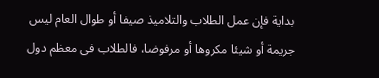بداية فإن عمل الطلاب والتلاميذ صيفا أو طوال العام ليس جريمة أو شيئا مكروها أو مرفوضا، فالطلاب فى معظم دول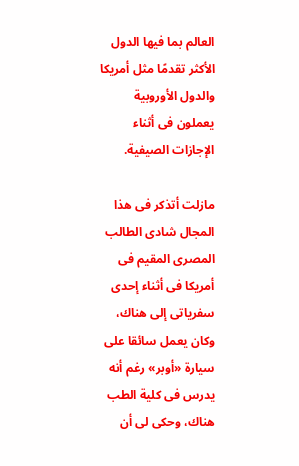العالم بما فيها الدول الأكثر تقدمًا مثل أمريكا والدول الأوروبية يعملون فى أثناء الإجازات الصيفية.

مازلت أتذكر فى هذا المجال شادى الطالب المصرى المقيم فى أمريكا فى أثناء إحدى سفرياتى إلى هناك، وكان يعمل سائقا على سيارة «أوبر» رغم أنه يدرس فى كلية الطب هناك، وحكى لى أن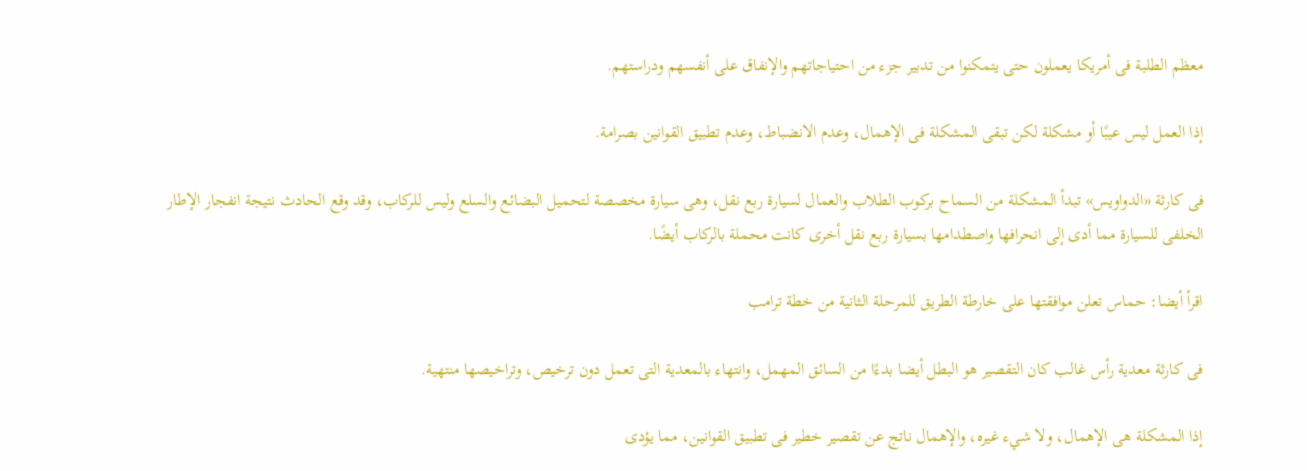معظم الطلبة فى أمريكا يعملون حتى يتمكنوا من تدبير جزء من احتياجاتهم والإنفاق على أنفسهم ودراستهم.

إذا العمل ليس عيبًا أو مشكلة لكن تبقى المشكلة فى الإهمال، وعدم الانضباط، وعدم تطبيق القوانين بصرامة.

فى كارثة «الدواويس» تبدأ المشكلة من السماح بركوب الطلاب والعمال لسيارة ربع نقل، وهى سيارة مخصصة لتحميل البضائع والسلع وليس للركاب، وقد وقع الحادث نتيجة انفجار الإطار الخلفى للسيارة مما أدى إلى انحرافها واصطدامها بسيارة ربع نقل أخرى كانت محملة بالركاب أيضًا.

اقرأ أيضا: حماس تعلن موافقتها على خارطة الطريق للمرحلة الثانية من خطة ترامب

فى كارثة معدية رأس غالب كان التقصير هو البطل أيضا بدءًا من السائق المهمل، وانتهاء بالمعدية التى تعمل دون ترخيص، وتراخيصها منتهية.

إذا المشكلة هى الإهمال، ولا شيء غيره، والإهمال ناتج عن تقصير خطير فى تطبيق القوانين، مما يؤدى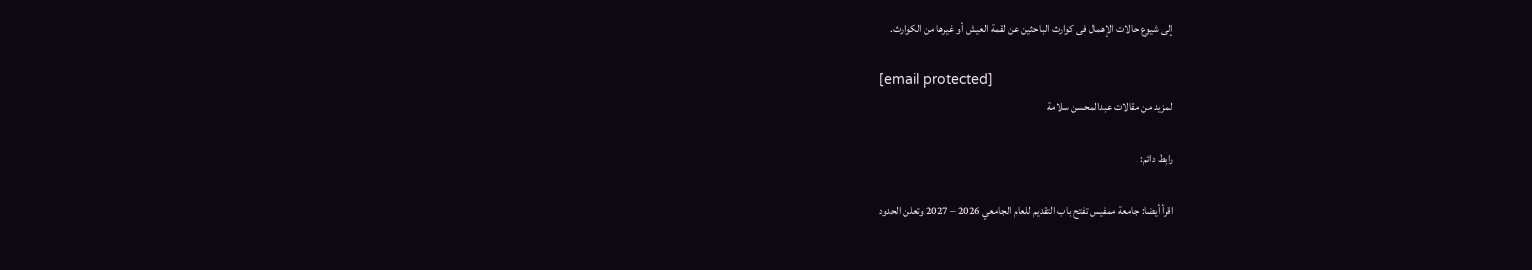إلى شيوع حالات الإهمال فى كوارث الباحثين عن لقمة العيش أو غيرها من الكوارث.

[email protected]
لمزيد من مقالات عبدالمحسن سلامة

رابط دائم:

اقرأ أيضا: جامعة ممفيس تفتح باب التقديم للعام الجامعي 2026 – 2027 وتعلن الحدود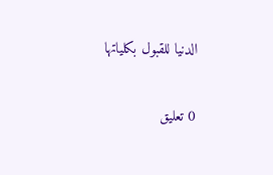الدنيا للقبول بكلياتها

0 تعليق